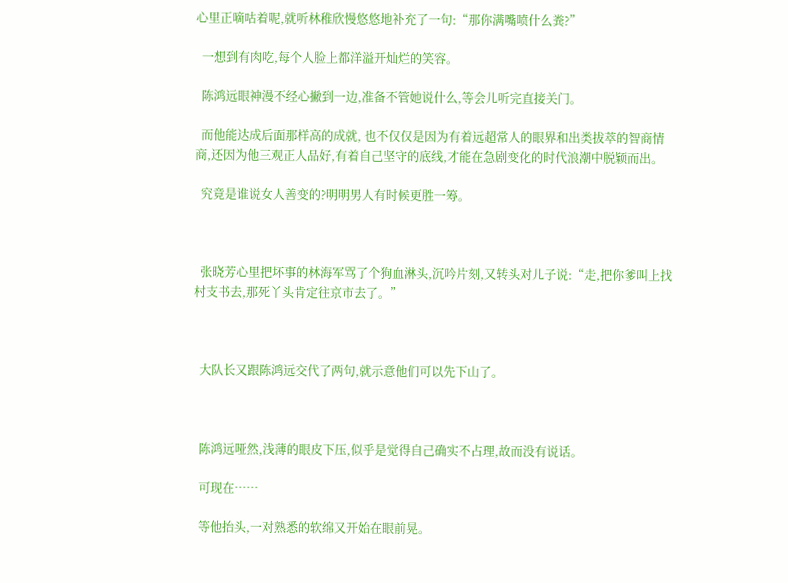心里正嘀咕着呢,就听林稚欣慢悠悠地补充了一句:“那你满嘴喷什么粪?”

  一想到有肉吃,每个人脸上都洋溢开灿烂的笑容。

  陈鸿远眼神漫不经心撇到一边,准备不管她说什么,等会儿听完直接关门。

  而他能达成后面那样高的成就, 也不仅仅是因为有着远超常人的眼界和出类拔萃的智商情商,还因为他三观正人品好,有着自己坚守的底线,才能在急剧变化的时代浪潮中脱颖而出。

  究竟是谁说女人善变的?明明男人有时候更胜一筹。



  张晓芳心里把坏事的林海军骂了个狗血淋头,沉吟片刻,又转头对儿子说:“走,把你爹叫上找村支书去,那死丫头肯定往京市去了。”



  大队长又跟陈鸿远交代了两句,就示意他们可以先下山了。



  陈鸿远哑然,浅薄的眼皮下压,似乎是觉得自己确实不占理,故而没有说话。

  可现在……

  等他抬头,一对熟悉的软绵又开始在眼前晃。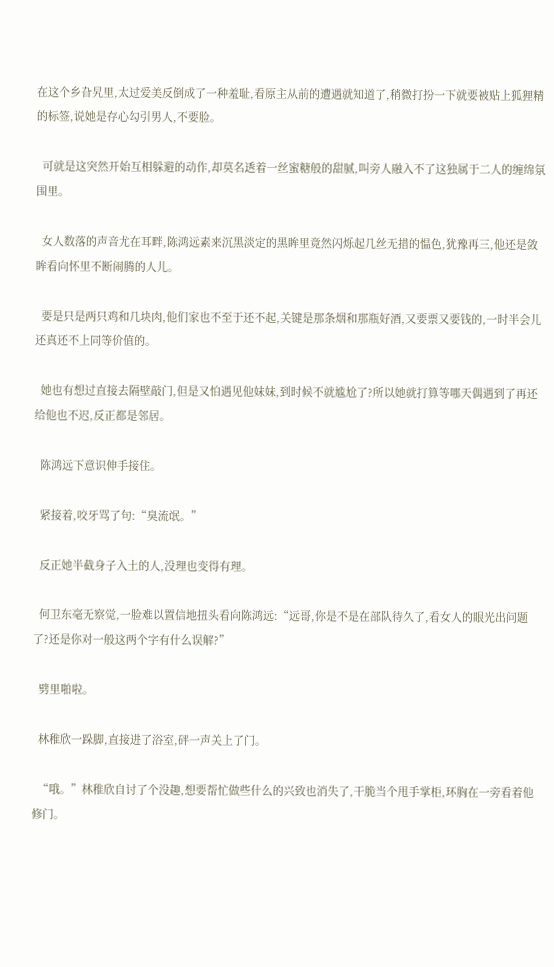在这个乡旮旯里,太过爱美反倒成了一种羞耻,看原主从前的遭遇就知道了,稍微打扮一下就要被贴上狐狸精的标签,说她是存心勾引男人,不要脸。

  可就是这突然开始互相躲避的动作,却莫名透着一丝蜜糖般的甜腻,叫旁人融入不了这独属于二人的缠绵氛围里。

  女人数落的声音尤在耳畔,陈鸿远素来沉黑淡定的黑眸里竟然闪烁起几丝无措的愠色,犹豫再三,他还是敛眸看向怀里不断闹腾的人儿。

  要是只是两只鸡和几块肉,他们家也不至于还不起,关键是那条烟和那瓶好酒,又要票又要钱的,一时半会儿还真还不上同等价值的。

  她也有想过直接去隔壁敲门,但是又怕遇见他妹妹,到时候不就尴尬了?所以她就打算等哪天偶遇到了再还给他也不迟,反正都是邻居。

  陈鸿远下意识伸手接住。

  紧接着,咬牙骂了句:“臭流氓。”

  反正她半截身子入土的人,没理也变得有理。

  何卫东毫无察觉,一脸难以置信地扭头看向陈鸿远:“远哥,你是不是在部队待久了,看女人的眼光出问题了?还是你对一般这两个字有什么误解?”

  劈里啪啦。

  林稚欣一跺脚,直接进了浴室,砰一声关上了门。

  “哦。”林稚欣自讨了个没趣,想要帮忙做些什么的兴致也消失了,干脆当个甩手掌柜,环胸在一旁看着他修门。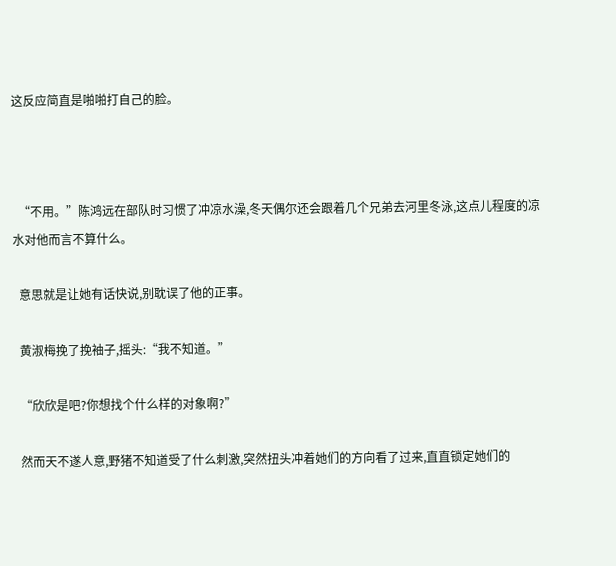这反应简直是啪啪打自己的脸。



  “不用。”陈鸿远在部队时习惯了冲凉水澡,冬天偶尔还会跟着几个兄弟去河里冬泳,这点儿程度的凉水对他而言不算什么。

  意思就是让她有话快说,别耽误了他的正事。

  黄淑梅挽了挽袖子,摇头:“我不知道。”

  “欣欣是吧?你想找个什么样的对象啊?”

  然而天不遂人意,野猪不知道受了什么刺激,突然扭头冲着她们的方向看了过来,直直锁定她们的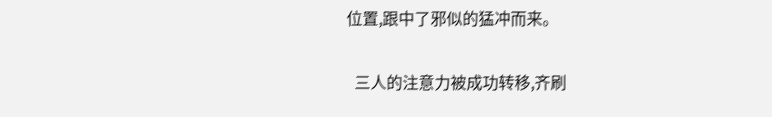位置,跟中了邪似的猛冲而来。

  三人的注意力被成功转移,齐刷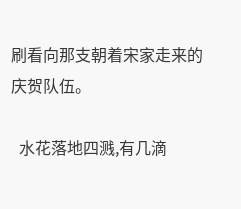刷看向那支朝着宋家走来的庆贺队伍。

  水花落地四溅,有几滴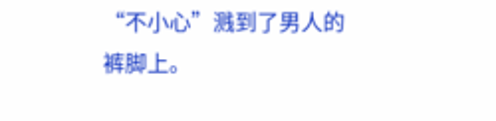“不小心”溅到了男人的裤脚上。